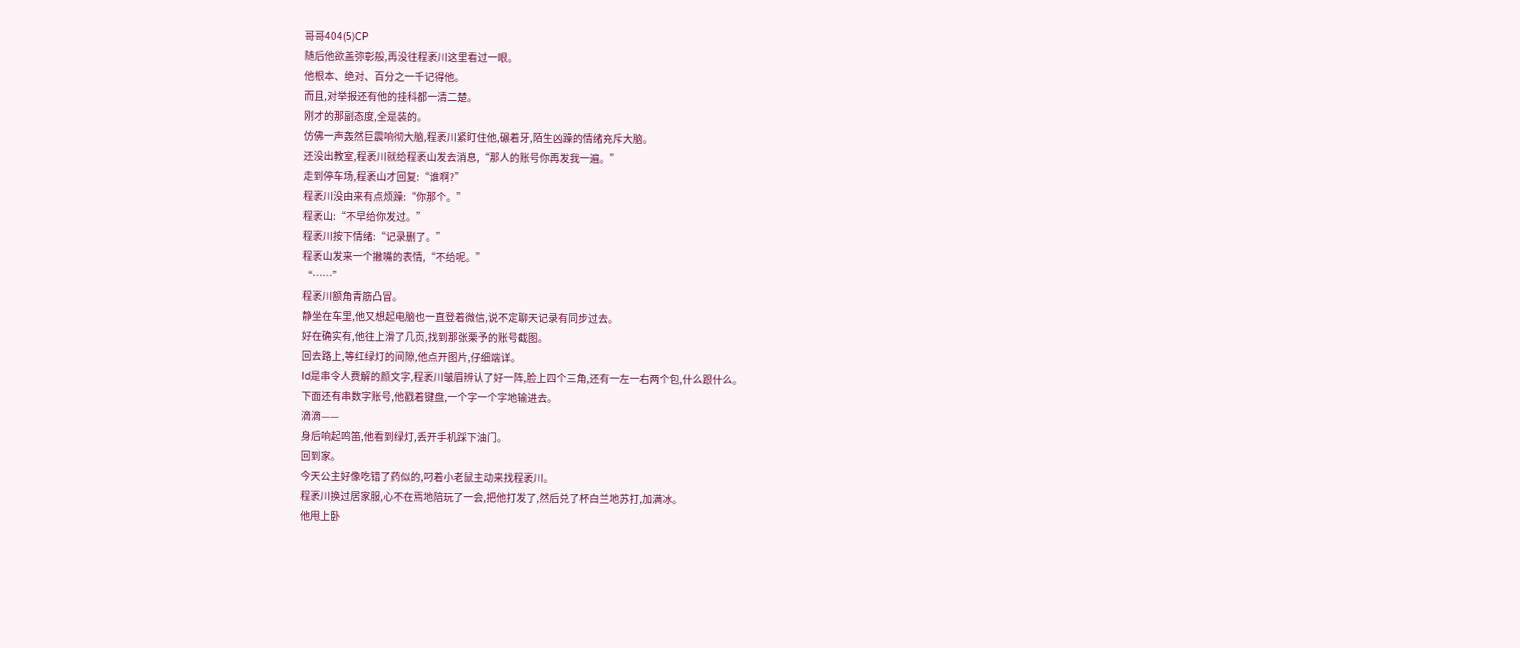哥哥404(5)CP
随后他欲盖弥彰般,再没往程袤川这里看过一眼。
他根本、绝对、百分之一千记得他。
而且,对举报还有他的挂科都一清二楚。
刚才的那副态度,全是装的。
仿佛一声轰然巨震响彻大脑,程袤川紧盯住他,碾着牙,陌生凶躁的情绪充斥大脑。
还没出教室,程袤川就给程袤山发去消息,“那人的账号你再发我一遍。”
走到停车场,程袤山才回复:“谁啊?”
程袤川没由来有点烦躁:“你那个。”
程袤山:“不早给你发过。”
程袤川按下情绪:“记录删了。”
程袤山发来一个撇嘴的表情,“不给呢。”
“……”
程袤川额角青筋凸冒。
静坐在车里,他又想起电脑也一直登着微信,说不定聊天记录有同步过去。
好在确实有,他往上滑了几页,找到那张栗予的账号截图。
回去路上,等红绿灯的间隙,他点开图片,仔细端详。
Id是串令人费解的颜文字,程袤川皱眉辨认了好一阵,脸上四个三角,还有一左一右两个包,什么跟什么。
下面还有串数字账号,他戳着键盘,一个字一个字地输进去。
滴滴——
身后响起鸣笛,他看到绿灯,丢开手机踩下油门。
回到家。
今天公主好像吃错了药似的,叼着小老鼠主动来找程袤川。
程袤川换过居家服,心不在焉地陪玩了一会,把他打发了,然后兑了杯白兰地苏打,加满冰。
他甩上卧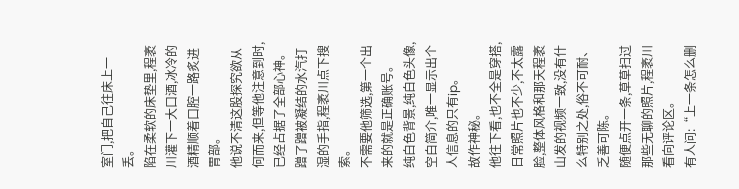室门,把自己往床上一丢。
陷在柔软的床垫里,程袤川灌下一大口酒,冰冷的酒精顺着口腔一路炙进胃部。
他说不清这股探究欲从何而来,但等他注意到时,已经占据了全部心神。
蹭了蹭被凝结的水汽打湿的手指,程袤川点下搜索。
不需要他筛选,第一个出来的就是正确账号。
纯白色背景,纯白色头像,空白简介,唯一显示出个人信息的只有ip。
故作神秘。
他往下看,也不全是穿搭,日常照片也不少,不太露脸,整体风格和那天程袤山发的视频一致,没有什么特别之处,俗不可耐、乏善可陈。
随便点开一条,草草扫过那些无聊的照片,程袤川看向评论区。
有人问:“上一条怎么删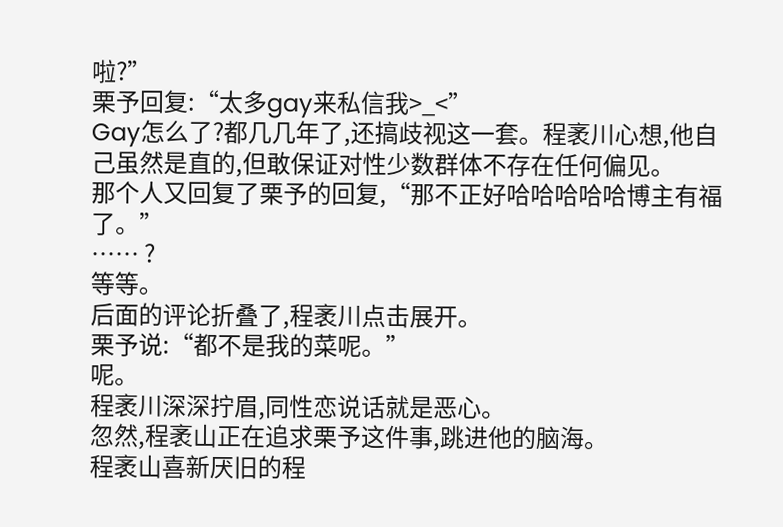啦?”
栗予回复:“太多gay来私信我>_<”
Gay怎么了?都几几年了,还搞歧视这一套。程袤川心想,他自己虽然是直的,但敢保证对性少数群体不存在任何偏见。
那个人又回复了栗予的回复,“那不正好哈哈哈哈哈博主有福了。”
…… ?
等等。
后面的评论折叠了,程袤川点击展开。
栗予说:“都不是我的菜呢。”
呢。
程袤川深深拧眉,同性恋说话就是恶心。
忽然,程袤山正在追求栗予这件事,跳进他的脑海。
程袤山喜新厌旧的程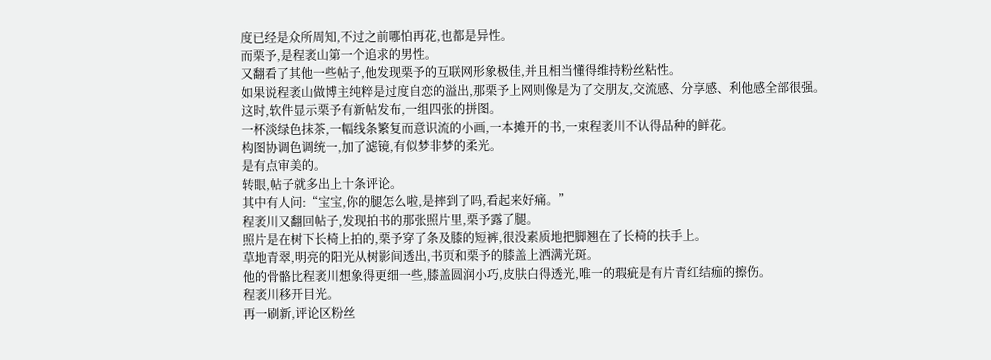度已经是众所周知,不过之前哪怕再花,也都是异性。
而栗予,是程袤山第一个追求的男性。
又翻看了其他一些帖子,他发现栗予的互联网形象极佳,并且相当懂得维持粉丝粘性。
如果说程袤山做博主纯粹是过度自恋的溢出,那栗予上网则像是为了交朋友,交流感、分享感、利他感全部很强。
这时,软件显示栗予有新帖发布,一组四张的拼图。
一杯淡绿色抹茶,一幅线条繁复而意识流的小画,一本摊开的书,一束程袤川不认得品种的鲜花。
构图协调色调统一,加了滤镜,有似梦非梦的柔光。
是有点审美的。
转眼,帖子就多出上十条评论。
其中有人问:“宝宝,你的腿怎么啦,是摔到了吗,看起来好痛。”
程袤川又翻回帖子,发现拍书的那张照片里,栗予露了腿。
照片是在树下长椅上拍的,栗予穿了条及膝的短裤,很没素质地把脚翘在了长椅的扶手上。
草地青翠,明亮的阳光从树影间透出,书页和栗予的膝盖上洒满光斑。
他的骨骼比程袤川想象得更细一些,膝盖圆润小巧,皮肤白得透光,唯一的瑕疵是有片青红结痂的擦伤。
程袤川移开目光。
再一刷新,评论区粉丝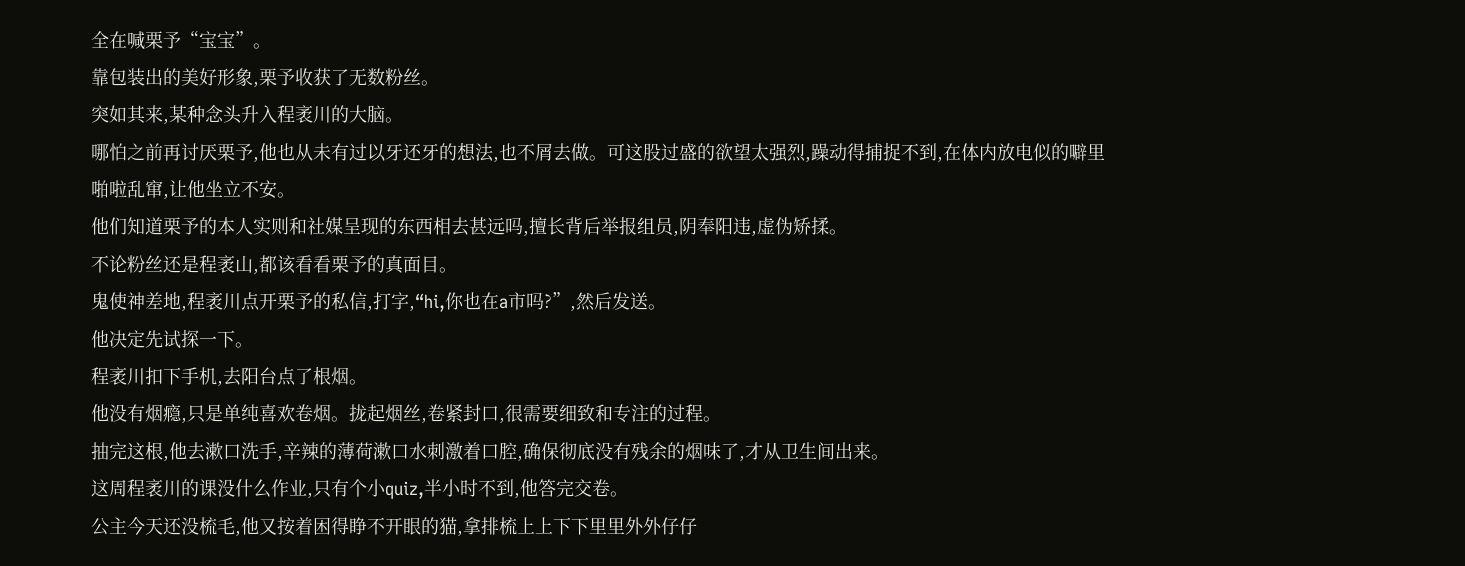全在喊栗予“宝宝”。
靠包装出的美好形象,栗予收获了无数粉丝。
突如其来,某种念头升入程袤川的大脑。
哪怕之前再讨厌栗予,他也从未有过以牙还牙的想法,也不屑去做。可这股过盛的欲望太强烈,躁动得捕捉不到,在体内放电似的噼里啪啦乱窜,让他坐立不安。
他们知道栗予的本人实则和社媒呈现的东西相去甚远吗,擅长背后举报组员,阴奉阳违,虚伪矫揉。
不论粉丝还是程袤山,都该看看栗予的真面目。
鬼使神差地,程袤川点开栗予的私信,打字,“hi,你也在a市吗?”,然后发送。
他决定先试探一下。
程袤川扣下手机,去阳台点了根烟。
他没有烟瘾,只是单纯喜欢卷烟。拢起烟丝,卷紧封口,很需要细致和专注的过程。
抽完这根,他去漱口洗手,辛辣的薄荷漱口水刺激着口腔,确保彻底没有残余的烟味了,才从卫生间出来。
这周程袤川的课没什么作业,只有个小quiz,半小时不到,他答完交卷。
公主今天还没梳毛,他又按着困得睁不开眼的猫,拿排梳上上下下里里外外仔仔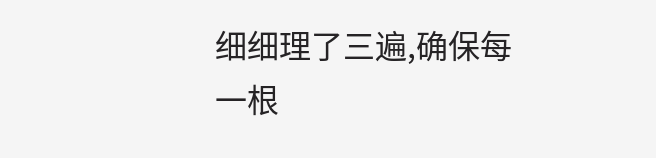细细理了三遍,确保每一根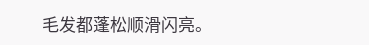毛发都蓬松顺滑闪亮。